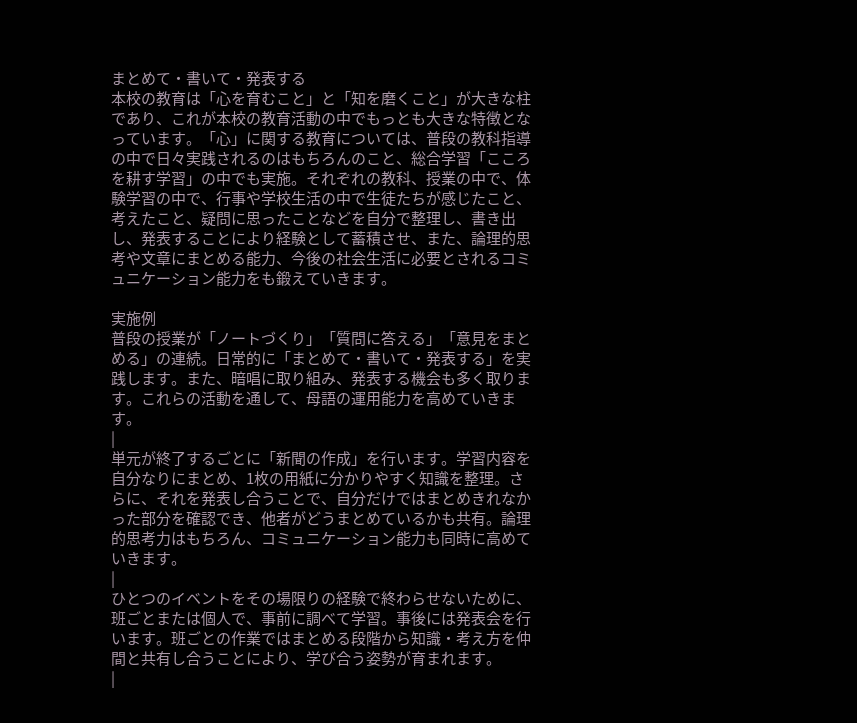まとめて・書いて・発表する
本校の教育は「心を育むこと」と「知を磨くこと」が大きな柱であり、これが本校の教育活動の中でもっとも大きな特徴となっています。「心」に関する教育については、普段の教科指導の中で日々実践されるのはもちろんのこと、総合学習「こころを耕す学習」の中でも実施。それぞれの教科、授業の中で、体験学習の中で、行事や学校生活の中で生徒たちが感じたこと、考えたこと、疑問に思ったことなどを自分で整理し、書き出し、発表することにより経験として蓄積させ、また、論理的思考や文章にまとめる能力、今後の社会生活に必要とされるコミュニケーション能力をも鍛えていきます。

実施例
普段の授業が「ノートづくり」「質問に答える」「意見をまとめる」の連続。日常的に「まとめて・書いて・発表する」を実践します。また、暗唱に取り組み、発表する機会も多く取ります。これらの活動を通して、母語の運用能力を高めていきます。
|
単元が終了するごとに「新聞の作成」を行います。学習内容を自分なりにまとめ、1枚の用紙に分かりやすく知識を整理。さらに、それを発表し合うことで、自分だけではまとめきれなかった部分を確認でき、他者がどうまとめているかも共有。論理的思考力はもちろん、コミュニケーション能力も同時に高めていきます。
|
ひとつのイベントをその場限りの経験で終わらせないために、班ごとまたは個人で、事前に調べて学習。事後には発表会を行います。班ごとの作業ではまとめる段階から知識・考え方を仲間と共有し合うことにより、学び合う姿勢が育まれます。
|